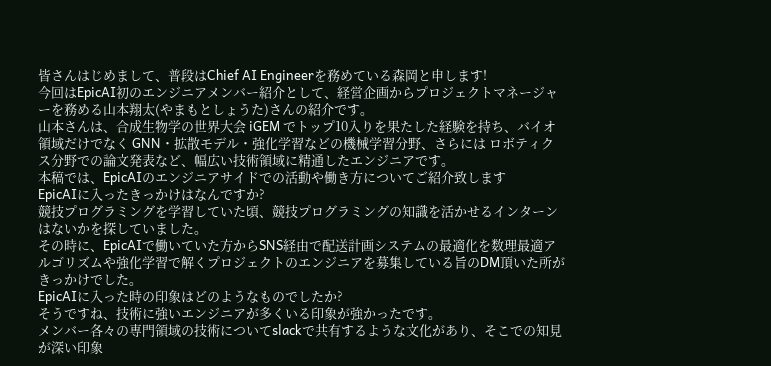皆さんはじめまして、普段はChief AI Engineerを務めている森岡と申します!
今回はEpicAI初のエンジニアメンバー紹介として、経営企画からプロジェクトマネージャーを務める山本翔太(やまもとしょうた)さんの紹介です。
山本さんは、合成生物学の世界大会 iGEM でトップ10入りを果たした経験を持ち、バイオ領域だけでなく GNN・拡散モデル・強化学習などの機械学習分野、さらには ロボティクス分野での論文発表など、幅広い技術領域に精通したエンジニアです。
本稿では、EpicAIのエンジニアサイドでの活動や働き方についてご紹介致します
EpicAIに入ったきっかけはなんですか?
競技プログラミングを学習していた頃、競技プログラミングの知識を活かせるインターンはないかを探していました。
その時に、EpicAIで働いていた方からSNS経由で配送計画システムの最適化を数理最適アルゴリズムや強化学習で解くプロジェクトのエンジニアを募集している旨のDM頂いた所がきっかけでした。
EpicAIに入った時の印象はどのようなものでしたか?
そうですね、技術に強いエンジニアが多くいる印象が強かったです。
メンバー各々の専門領域の技術についてslackで共有するような文化があり、そこでの知見が深い印象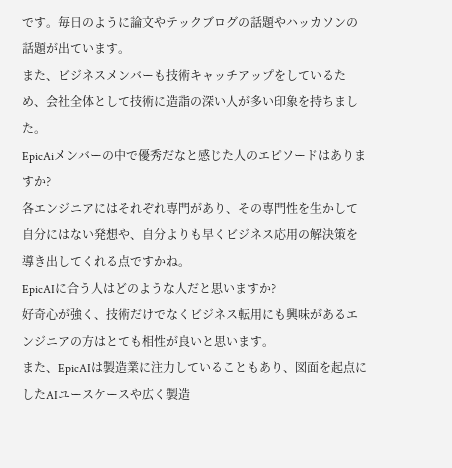です。毎日のように論文やテックブログの話題やハッカソンの話題が出ています。
また、ビジネスメンバーも技術キャッチアップをしているため、会社全体として技術に造詣の深い人が多い印象を持ちました。
EpicAiメンバーの中で優秀だなと感じた人のエピソードはありますか?
各エンジニアにはそれぞれ専門があり、その専門性を生かして 自分にはない発想や、自分よりも早くビジネス応用の解決策を導き出してくれる点ですかね。
EpicAIに合う人はどのような人だと思いますか?
好奇心が強く、技術だけでなくビジネス転用にも興味があるエンジニアの方はとても相性が良いと思います。
また、EpicAIは製造業に注力していることもあり、図面を起点にしたAIユースケースや広く製造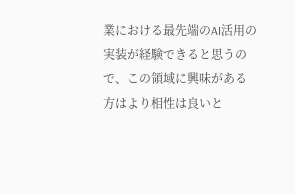業における最先端のAI活用の実装が経験できると思うので、この領域に興味がある方はより相性は良いと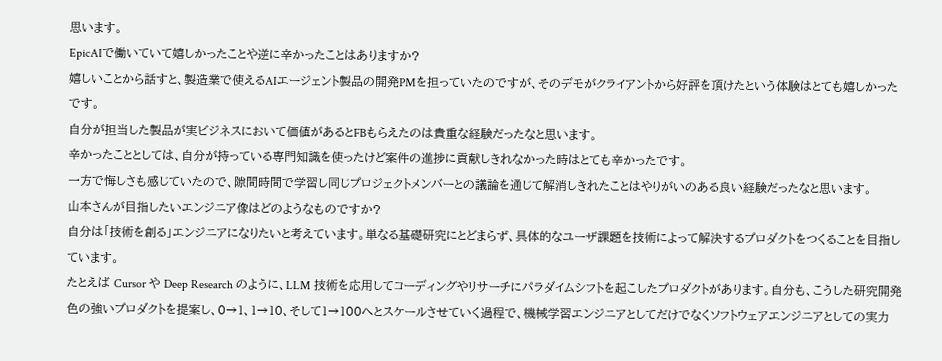思います。
EpicAIで働いていて嬉しかったことや逆に辛かったことはありますか?
嬉しいことから話すと、製造業で使えるAIエージェント製品の開発PMを担っていたのですが、そのデモがクライアントから好評を頂けたという体験はとても嬉しかったです。
自分が担当した製品が実ビジネスにおいて価値があるとFBもらえたのは貴重な経験だったなと思います。
辛かったこととしては、自分が持っている専門知識を使ったけど案件の進捗に貢献しきれなかった時はとても辛かったです。
一方で悔しさも感じていたので、隙間時間で学習し同じプロジェクトメンバーとの議論を通じて解消しきれたことはやりがいのある良い経験だったなと思います。
山本さんが目指したいエンジニア像はどのようなものですか?
自分は「技術を創る」エンジニアになりたいと考えています。単なる基礎研究にとどまらず、具体的なユーザ課題を技術によって解決するプロダクトをつくることを目指しています。
たとえば Cursor や Deep Research のように、LLM 技術を応用してコーディングやリサーチにパラダイムシフトを起こしたプロダクトがあります。自分も、こうした研究開発色の強いプロダクトを提案し、0→1、1→10、そして1→100へとスケールさせていく過程で、機械学習エンジニアとしてだけでなくソフトウェアエンジニアとしての実力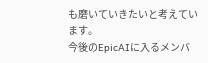も磨いていきたいと考えています。
今後のEpicAIに入るメンバ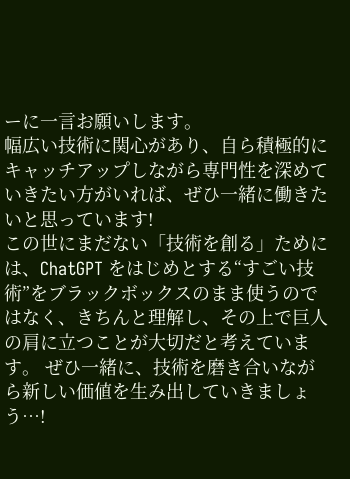ーに一言お願いします。
幅広い技術に関心があり、自ら積極的にキャッチアップしながら専門性を深めていきたい方がいれば、ぜひ一緒に働きたいと思っています!
この世にまだない「技術を創る」ためには、ChatGPT をはじめとする“すごい技術”をブラックボックスのまま使うのではなく、きちんと理解し、その上で巨人の肩に立つことが大切だと考えています。 ぜひ一緒に、技術を磨き合いながら新しい価値を生み出していきましょう…!